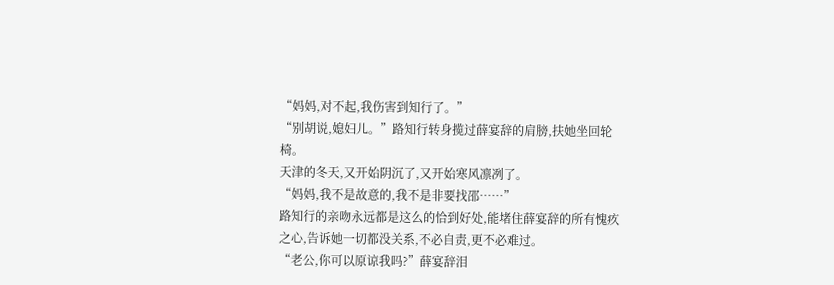“妈妈,对不起,我伤害到知行了。”
“别胡说,媳妇儿。”路知行转身揽过薛宴辞的肩膀,扶她坐回轮椅。
天津的冬天,又开始阴沉了,又开始寒风凛冽了。
“妈妈,我不是故意的,我不是非要找邵……”
路知行的亲吻永远都是这么的恰到好处,能堵住薛宴辞的所有愧疚之心,告诉她一切都没关系,不必自责,更不必难过。
“老公,你可以原谅我吗?”薛宴辞泪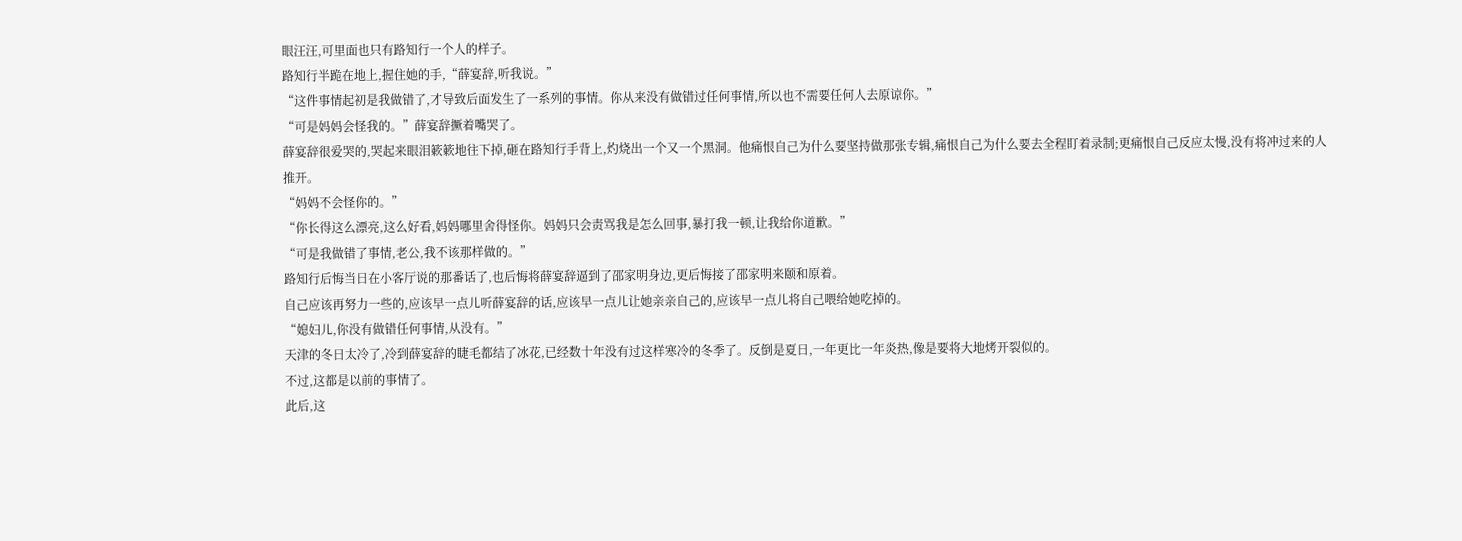眼汪汪,可里面也只有路知行一个人的样子。
路知行半跪在地上,握住她的手,“薛宴辞,听我说。”
“这件事情起初是我做错了,才导致后面发生了一系列的事情。你从来没有做错过任何事情,所以也不需要任何人去原谅你。”
“可是妈妈会怪我的。”薛宴辞撅着嘴哭了。
薛宴辞很爱哭的,哭起来眼泪簌簌地往下掉,砸在路知行手背上,灼烧出一个又一个黑洞。他痛恨自己为什么要坚持做那张专辑,痛恨自己为什么要去全程盯着录制;更痛恨自己反应太慢,没有将冲过来的人推开。
“妈妈不会怪你的。”
“你长得这么漂亮,这么好看,妈妈哪里舍得怪你。妈妈只会责骂我是怎么回事,暴打我一顿,让我给你道歉。”
“可是我做错了事情,老公,我不该那样做的。”
路知行后悔当日在小客厅说的那番话了,也后悔将薛宴辞逼到了邵家明身边,更后悔接了邵家明来颐和原着。
自己应该再努力一些的,应该早一点儿听薛宴辞的话,应该早一点儿让她亲亲自己的,应该早一点儿将自己喂给她吃掉的。
“媳妇儿,你没有做错任何事情,从没有。”
天津的冬日太冷了,冷到薛宴辞的睫毛都结了冰花,已经数十年没有过这样寒冷的冬季了。反倒是夏日,一年更比一年炎热,像是要将大地烤开裂似的。
不过,这都是以前的事情了。
此后,这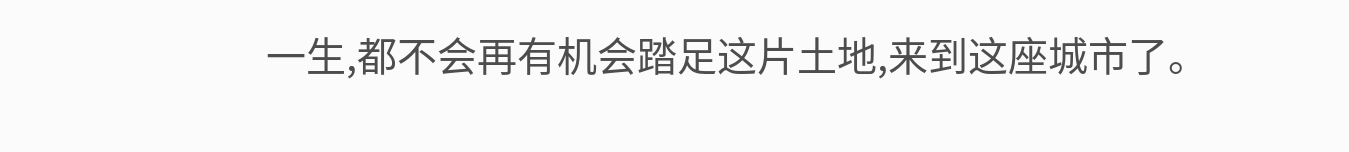一生,都不会再有机会踏足这片土地,来到这座城市了。